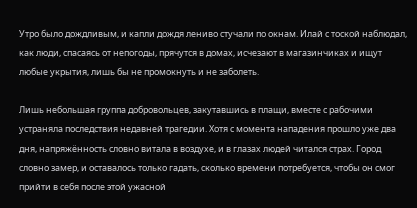Утро было дождливым, и капли дождя лениво стучали по окнам. Илай с тоской наблюдал, как люди, спасаясь от непогоды, прячутся в домах, исчезают в магазинчиках и ищут любые укрытия, лишь бы не промокнуть и не заболеть.

Лишь небольшая группа добровольцев, закутавшись в плащи, вместе с рабочими устраняла последствия недавней трагедии. Хотя с момента нападения прошло уже два дня, напряжённость словно витала в воздухе, и в глазах людей читался страх. Город словно замер, и оставалось только гадать, сколько времени потребуется, чтобы он смог прийти в себя после этой ужасной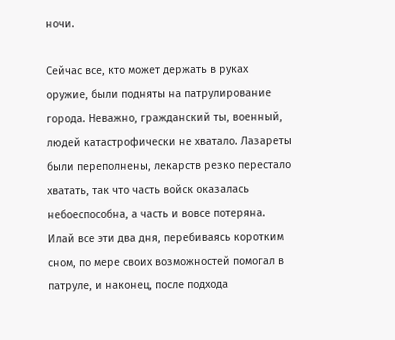ночи.

Сейчас все, кто может держать в руках оружие, были подняты на патрулирование города. Неважно, гражданский ты, военный, людей катастрофически не хватало. Лазареты были переполнены, лекарств резко перестало хватать, так что часть войск оказалась небоеспособна, а часть и вовсе потеряна. Илай все эти два дня, перебиваясь коротким сном, по мере своих возможностей помогал в патруле, и наконец, после подхода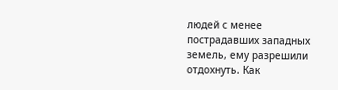людей с менее пострадавших западных земель, ему разрешили отдохнуть. Как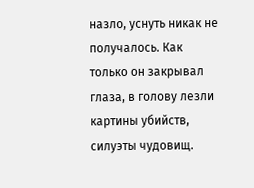назло, уснуть никак не получалось. Как только он закрывал глаза, в голову лезли картины убийств, силуэты чудовищ.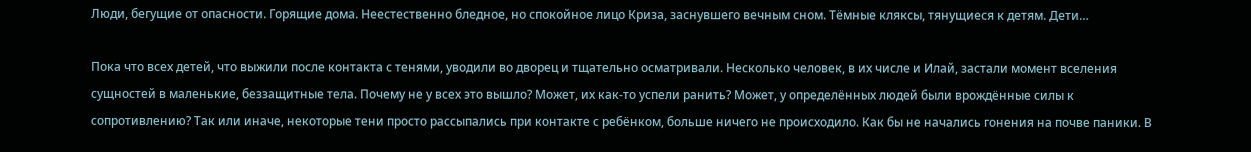Люди, бегущие от опасности. Горящие дома. Неестественно бледное, но спокойное лицо Криза, заснувшего вечным сном. Тёмные кляксы, тянущиеся к детям. Дети…

Пока что всех детей, что выжили после контакта с тенями, уводили во дворец и тщательно осматривали. Несколько человек, в их числе и Илай, застали момент вселения сущностей в маленькие, беззащитные тела. Почему не у всех это вышло? Может, их как-то успели ранить? Может, у определённых людей были врождённые силы к сопротивлению? Так или иначе, некоторые тени просто рассыпались при контакте с ребёнком, больше ничего не происходило. Как бы не начались гонения на почве паники. В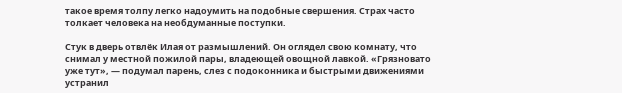такое время толпу легко надоумить на подобные свершения. Страх часто толкает человека на необдуманные поступки.

Стук в дверь отвлёк Илая от размышлений. Он оглядел свою комнату, что снимал у местной пожилой пары, владеющей овощной лавкой. «Грязновато уже тут», — подумал парень, слез с подоконника и быстрыми движениями устранил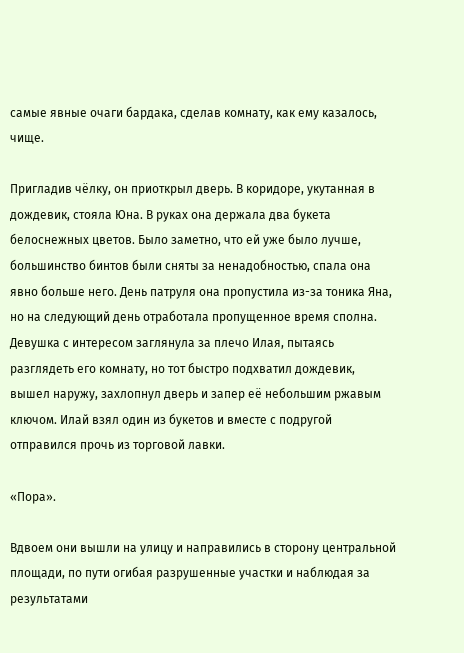самые явные очаги бардака, сделав комнату, как ему казалось, чище.

Пригладив чёлку, он приоткрыл дверь. В коридоре, укутанная в дождевик, стояла Юна. В руках она держала два букета белоснежных цветов. Было заметно, что ей уже было лучше, большинство бинтов были сняты за ненадобностью, спала она явно больше него. День патруля она пропустила из-за тоника Яна, но на следующий день отработала пропущенное время сполна. Девушка с интересом заглянула за плечо Илая, пытаясь разглядеть его комнату, но тот быстро подхватил дождевик, вышел наружу, захлопнул дверь и запер её небольшим ржавым ключом. Илай взял один из букетов и вместе с подругой отправился прочь из торговой лавки.

«Пора».

Вдвоем они вышли на улицу и направились в сторону центральной площади, по пути огибая разрушенные участки и наблюдая за результатами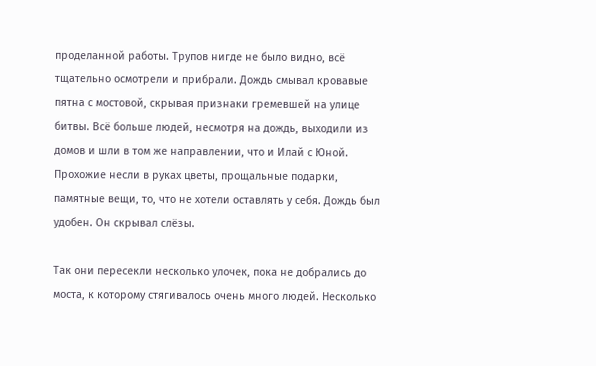проделанной работы. Трупов нигде не было видно, всё тщательно осмотрели и прибрали. Дождь смывал кровавые пятна с мостовой, скрывая признаки гремевшей на улице битвы. Всё больше людей, несмотря на дождь, выходили из домов и шли в том же направлении, что и Илай с Юной. Прохожие несли в руках цветы, прощальные подарки, памятные вещи, то, что не хотели оставлять у себя. Дождь был удобен. Он скрывал слёзы.

Так они пересекли несколько улочек, пока не добрались до моста, к которому стягивалось очень много людей. Несколько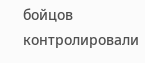бойцов контролировали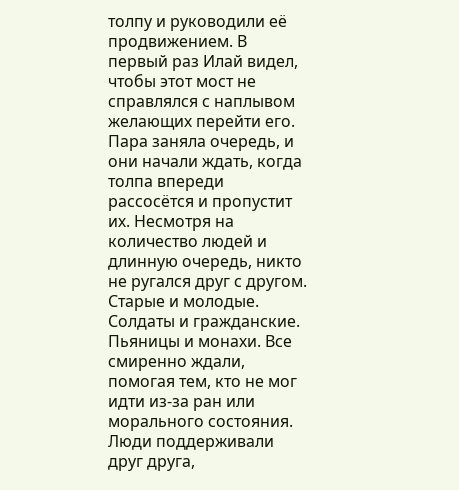толпу и руководили её продвижением. В первый раз Илай видел, чтобы этот мост не справлялся с наплывом желающих перейти его. Пара заняла очередь, и они начали ждать, когда толпа впереди рассосётся и пропустит их. Несмотря на количество людей и длинную очередь, никто не ругался друг с другом. Старые и молодые. Солдаты и гражданские. Пьяницы и монахи. Все смиренно ждали, помогая тем, кто не мог идти из-за ран или морального состояния. Люди поддерживали друг друга,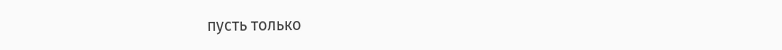пусть только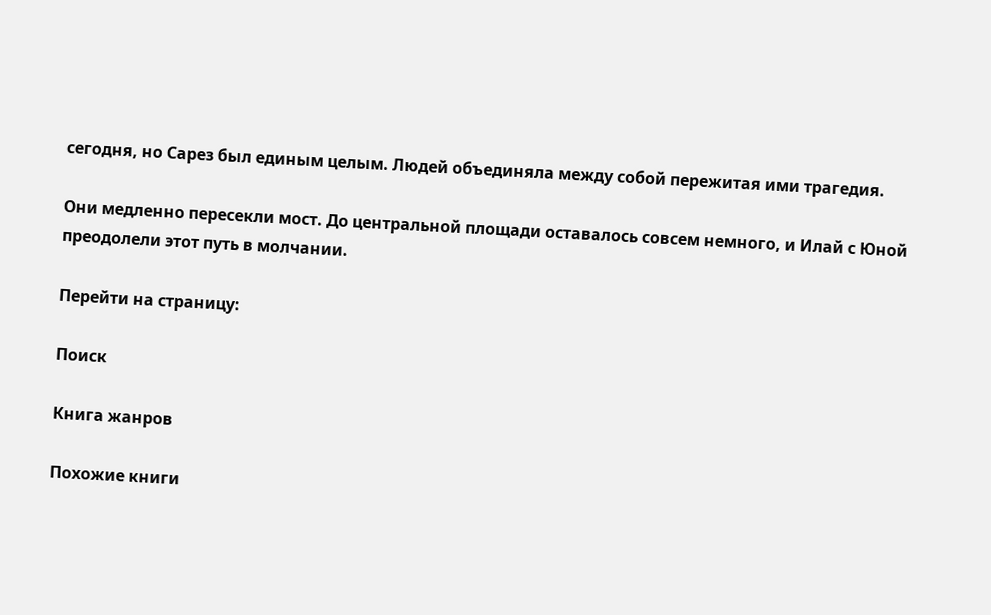сегодня, но Сарез был единым целым. Людей объединяла между собой пережитая ими трагедия.

Они медленно пересекли мост. До центральной площади оставалось совсем немного, и Илай с Юной преодолели этот путь в молчании.

Перейти на страницу:

Поиск

Книга жанров

Похожие книги